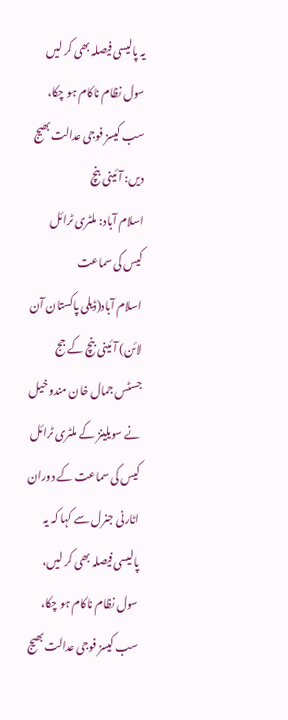یہ پالیسی فیصلہ بھی کر لیں سول نظام ناکام ہو چکا، سب کیسز فوجی عدالت بھیج دیں: آئینی بنچ
اسلام آباد: ملٹری ٹرائل کیس کی سماعت
اسلام آباد(ڈیلی پاکستان آن لائن) آئینی بنچ کے جج جسٹس جمال خان مندوخیل نے سویلینز کے ملٹری ٹرائل کیس کی سماعت کے دوران اٹارنی جنرل سے کہا کہ یہ پالیسی فیصلہ بھی کر لیں، سول نظام ناکام ہو چکا، سب کیسز فوجی عدالت بھیج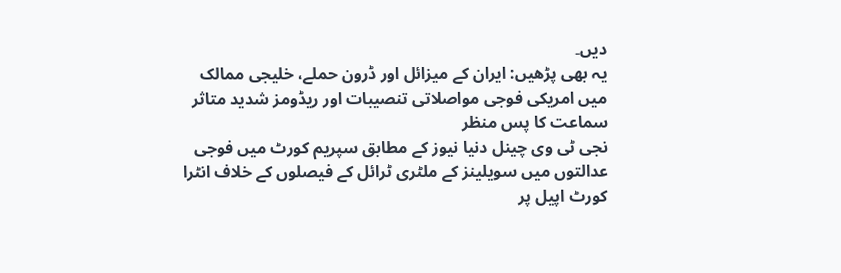دیں۔
یہ بھی پڑھیں: ایران کے میزائل اور ڈرون حملے، خلیجی ممالک میں امریکی فوجی مواصلاتی تنصیبات اور ریڈومز شدید متاثر
سماعت کا پس منظر
نجی ٹی وی چینل دنیا نیوز کے مطابق سپریم کورٹ میں فوجی عدالتوں میں سویلینز کے ملٹری ٹرائل کے فیصلوں کے خلاف انٹرا کورٹ اپیل پر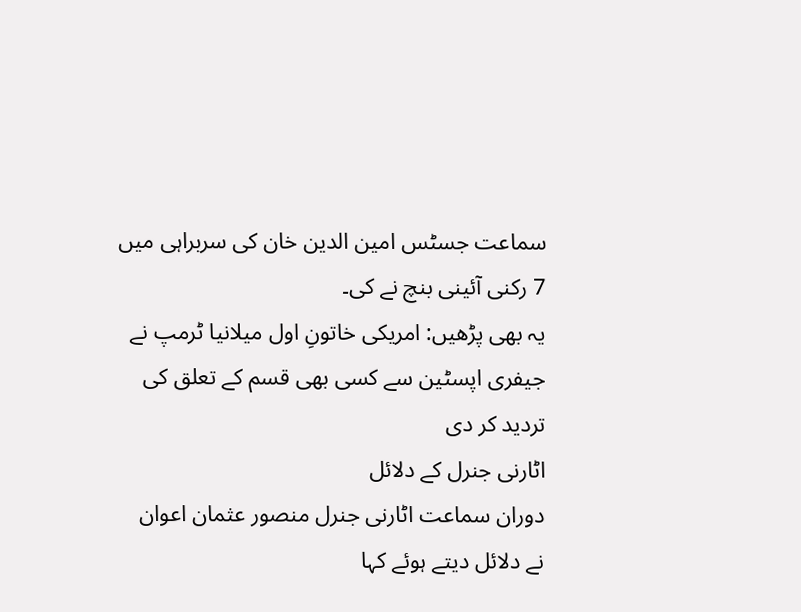سماعت جسٹس امین الدین خان کی سربراہی میں 7 رکنی آئینی بنچ نے کی۔
یہ بھی پڑھیں: امریکی خاتونِ اول میلانیا ٹرمپ نے جیفری اپسٹین سے کسی بھی قسم کے تعلق کی تردید کر دی
اٹارنی جنرل کے دلائل
دوران سماعت اٹارنی جنرل منصور عثمان اعوان نے دلائل دیتے ہوئے کہا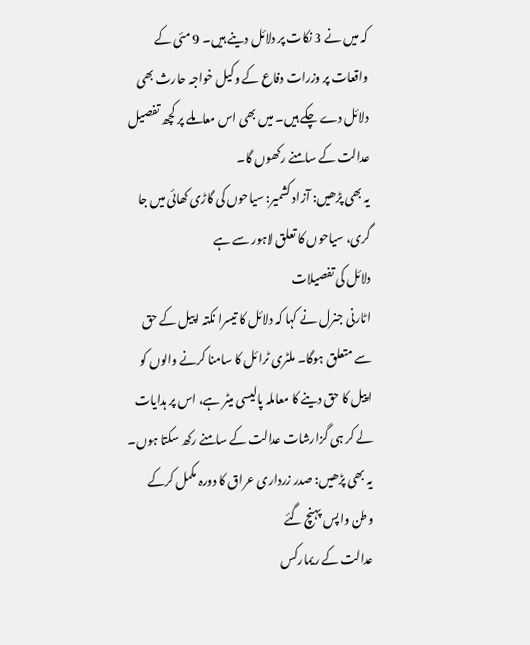کہ میں نے 3 نکات پر دلائل دینے ہیں۔ 9 مئی کے واقعات پر وزرات دفاع کے وکیل خواجہ حارث بھی دلائل دے چکے ہیں۔ میں بھی اس معاملے پر کچھ تفصیل عدالت کے سامنے رکھوں گا۔
یہ بھی پڑھیں: آزاد کشمیر: سیاحوں کی گاڑی کھائی میں جا گری، سیاحوں کا تعلق لاہور سے ہے
دلائل کی تفصیلات
اٹارنی جنرل نے کہا کہ دلائل کا تیسرا نکتہ اپیل کے حق سے متعلق ہوگا۔ ملٹری ٹرائل کا سامنا کرنے والوں کو اپیل کا حق دینے کا معاملہ پالیسی میٹر ہے، اس پر ہدایات لے کر ہی گزارشات عدالت کے سامنے رکھ سکتا ہوں۔
یہ بھی پڑھیں: صدر زرداری عراق کا دورہ مکمل کرکے وطن واپس پہنچ گئے
عدالت کے ریمارکس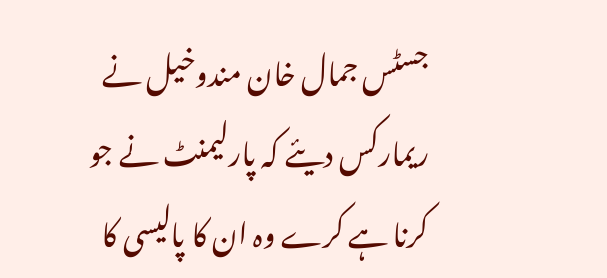جسٹس جمال خان مندوخیل نے ریمارکس دیئے کہ پارلیمنٹ نے جو کرنا ہے کرے وہ ان کا پالیسی کا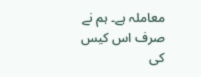معاملہ ہے۔ ہم نے صرف اس کیس کی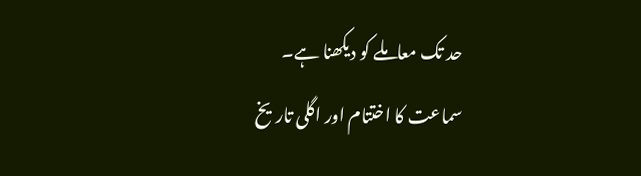حد تک معاملے کو دیکھنا ہے۔
سماعت کا اختتام اور اگلی تاریخ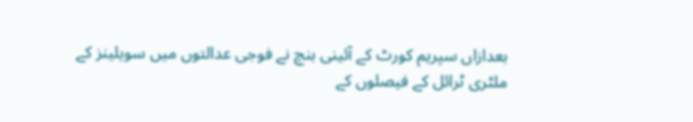بعدازاں سپریم کورٹ کے آئینی بنچ نے فوجی عدالتوں میں سویلینز کے ملٹری ٹرائل کے فیصلوں کے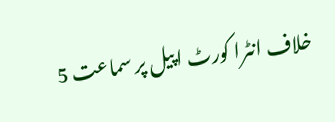خلاف انٹرا کورٹ اپیل پر سماعت 5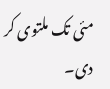مئی تک ملتوی کر دی۔